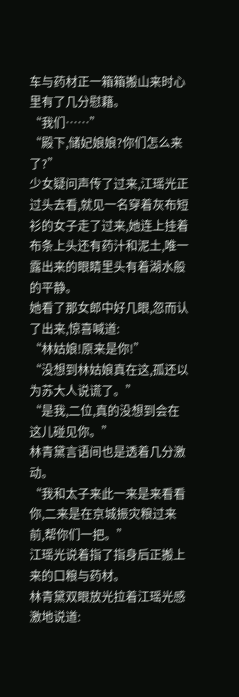车与药材正一箱箱搬山来时心里有了几分慰藉。
“我们……”
“殿下,储妃娘娘?你们怎么来了?”
少女疑问声传了过来,江瑶光正过头去看,就见一名穿着灰布短衫的女子走了过来,她连上挂着布条上头还有药汁和泥土,唯一露出来的眼睛里头有着湖水般的平静。
她看了那女郎中好几眼,忽而认了出来,惊喜喊道:
“林姑娘!原来是你!”
“没想到林姑娘真在这,孤还以为苏大人说谎了。”
“是我,二位,真的没想到会在这儿碰见你。”
林青黛言语间也是透着几分激动。
“我和太子来此一来是来看看你,二来是在京城振灾粮过来前,帮你们一把。”
江瑶光说着指了指身后正搬上来的口粮与药材。
林青黛双眼放光拉着江瑶光感激地说道: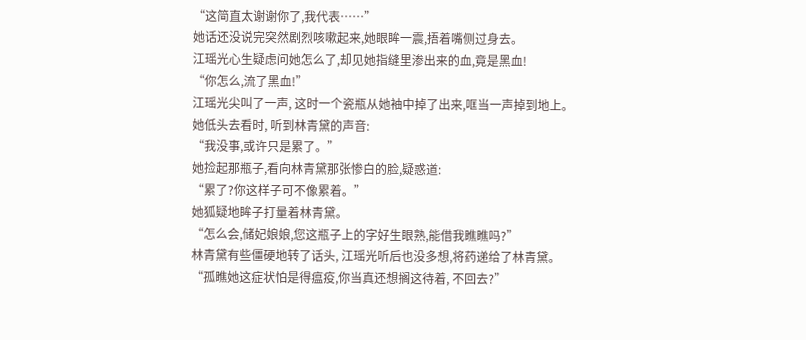“这简直太谢谢你了,我代表……”
她话还没说完突然剧烈咳嗽起来,她眼眸一震,捂着嘴侧过身去。
江瑶光心生疑虑问她怎么了,却见她指缝里渗出来的血,竟是黑血!
“你怎么,流了黑血!”
江瑶光尖叫了一声, 这时一个瓷瓶从她袖中掉了出来,哐当一声掉到地上。
她低头去看时, 听到林青黛的声音:
“我没事,或许只是累了。”
她捡起那瓶子,看向林青黛那张惨白的脸,疑惑道:
“累了?你这样子可不像累着。”
她狐疑地眸子打量着林青黛。
“怎么会,储妃娘娘,您这瓶子上的字好生眼熟,能借我瞧瞧吗?”
林青黛有些僵硬地转了话头, 江瑶光听后也没多想,将药递给了林青黛。
“孤瞧她这症状怕是得瘟疫,你当真还想搁这待着, 不回去?”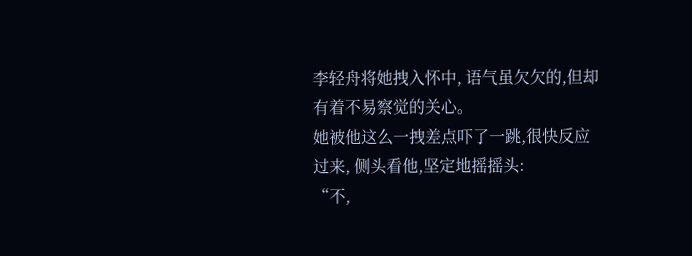李轻舟将她拽入怀中, 语气虽欠欠的,但却有着不易察觉的关心。
她被他这么一拽差点吓了一跳,很快反应过来, 侧头看他,坚定地摇摇头:
“不,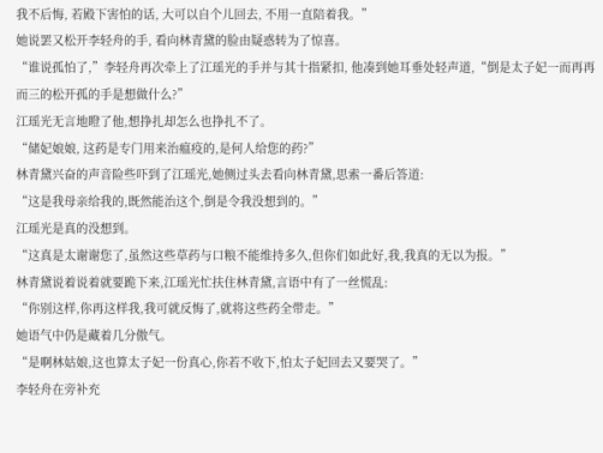我不后悔, 若殿下害怕的话, 大可以自个儿回去, 不用一直陪着我。”
她说罢又松开李轻舟的手, 看向林青黛的脸由疑惑转为了惊喜。
“谁说孤怕了,”李轻舟再次牵上了江瑶光的手并与其十指紧扣, 他凑到她耳垂处轻声道,“倒是太子妃一而再再而三的松开孤的手是想做什么?”
江瑶光无言地瞪了他,想挣扎却怎么也挣扎不了。
“储妃娘娘, 这药是专门用来治瘟疫的,是何人给您的药?”
林青黛兴奋的声音险些吓到了江瑶光,她侧过头去看向林青黛,思索一番后答道:
“这是我母亲给我的,既然能治这个,倒是令我没想到的。”
江瑶光是真的没想到。
“这真是太谢谢您了,虽然这些草药与口粮不能维持多久,但你们如此好,我,我真的无以为报。”
林青黛说着说着就要跪下来,江瑶光忙扶住林青黛,言语中有了一丝慌乱:
“你别这样,你再这样我,我可就反悔了,就将这些药全带走。”
她语气中仍是藏着几分傲气。
“是啊林姑娘,这也算太子妃一份真心,你若不收下,怕太子妃回去又要哭了。”
李轻舟在旁补充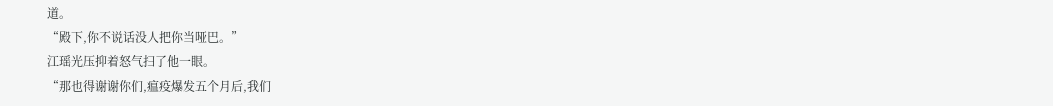道。
“殿下,你不说话没人把你当哑巴。”
江瑶光压抑着怒气扫了他一眼。
“那也得谢谢你们,瘟疫爆发五个月后,我们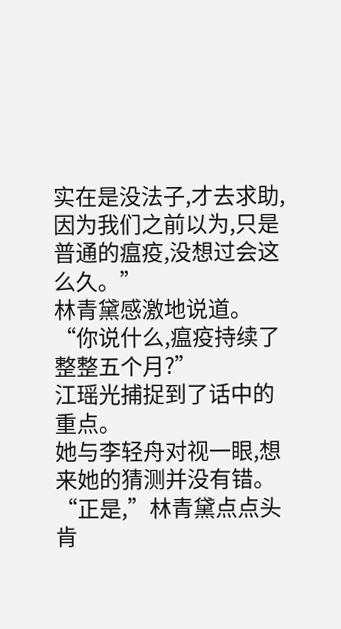实在是没法子,才去求助,因为我们之前以为,只是普通的瘟疫,没想过会这么久。”
林青黛感激地说道。
“你说什么,瘟疫持续了整整五个月?”
江瑶光捕捉到了话中的重点。
她与李轻舟对视一眼,想来她的猜测并没有错。
“正是,”林青黛点点头肯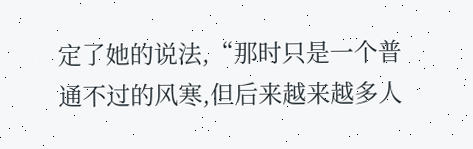定了她的说法,“那时只是一个普通不过的风寒,但后来越来越多人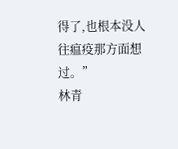得了,也根本没人往瘟疫那方面想过。”
林青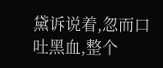黛诉说着,忽而口吐黑血,整个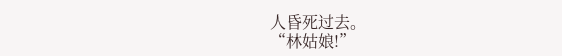人昏死过去。
“林姑娘!”